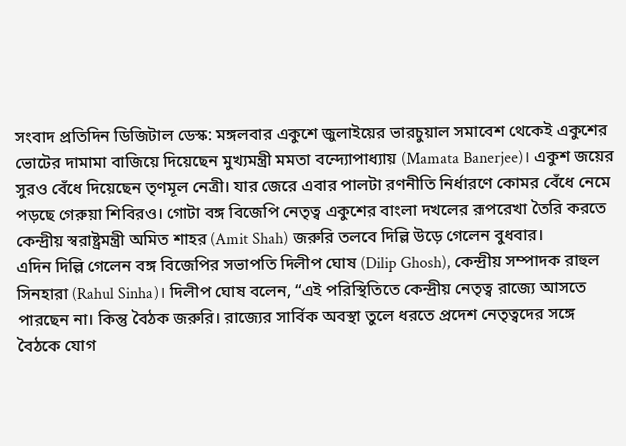সংবাদ প্রতিদিন ডিজিটাল ডেস্ক: মঙ্গলবার একুশে জুলাইয়ের ভারচুয়াল সমাবেশ থেকেই একুশের ভোটের দামামা বাজিয়ে দিয়েছেন মুখ্যমন্ত্রী মমতা বন্দ্যোপাধ্যায় (Mamata Banerjee)। একুশ জয়ের সুরও বেঁধে দিয়েছেন তৃণমূল নেত্রী। যার জেরে এবার পালটা রণনীতি নির্ধারণে কোমর বেঁধে নেমে পড়ছে গেরুয়া শিবিরও। গোটা বঙ্গ বিজেপি নেতৃত্ব একুশের বাংলা দখলের রূপরেখা তৈরি করতে কেন্দ্রীয় স্বরাষ্ট্রমন্ত্রী অমিত শাহর (Amit Shah) জরুরি তলবে দিল্লি উড়ে গেলেন বুধবার।
এদিন দিল্লি গেলেন বঙ্গ বিজেপির সভাপতি দিলীপ ঘোষ (Dilip Ghosh), কেন্দ্রীয় সম্পাদক রাহুল সিনহারা (Rahul Sinha)। দিলীপ ঘোষ বলেন, “এই পরিস্থিতিতে কেন্দ্রীয় নেতৃত্ব রাজ্যে আসতে পারছেন না। কিন্তু বৈঠক জরুরি। রাজ্যের সার্বিক অবস্থা তুলে ধরতে প্রদেশ নেতৃত্বদের সঙ্গে বৈঠকে যোগ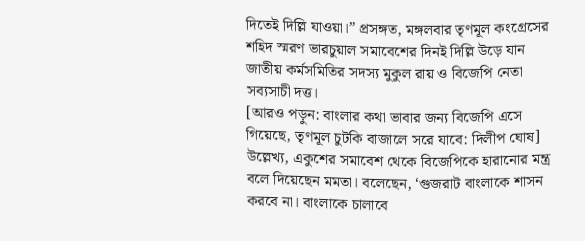দিতেই দিল্লি যাওয়া।” প্রসঙ্গত, মঙ্গলবার তৃণমূল কংগ্রেসের শহিদ স্মরণ ভারচুয়াল সমাবেশের দিনই দিল্লি উড়ে যান জাতীয় কর্মসমিতির সদস্য মুকুল রায় ও বিজেপি নেতা সব্যসাচী দত্ত।
[আরও পড়ুন: বাংলার কথা ভাবার জন্য বিজেপি এসে গিয়েছে, তৃণমূল চুটকি বাজালে সরে যাবে: দিলীপ ঘোষ]
উল্লেখ্য, একুশের সমাবেশ থেকে বিজেপিকে হারানোর মন্ত্র বলে দিয়েছেন মমতা। বলেছেন, ‘গুজরাট বাংলাকে শাসন করবে না। বাংলাকে চালাবে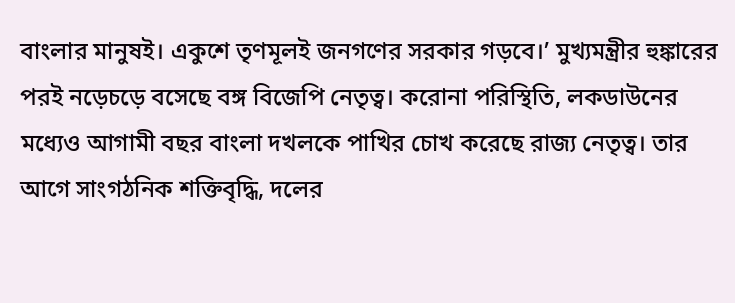বাংলার মানুষই। একুশে তৃণমূলই জনগণের সরকার গড়বে।’ মুখ্যমন্ত্রীর হুঙ্কারের পরই নড়েচড়ে বসেছে বঙ্গ বিজেপি নেতৃত্ব। করোনা পরিস্থিতি, লকডাউনের মধ্যেও আগামী বছর বাংলা দখলকে পাখির চোখ করেছে রাজ্য নেতৃত্ব। তার আগে সাংগঠনিক শক্তিবৃদ্ধি, দলের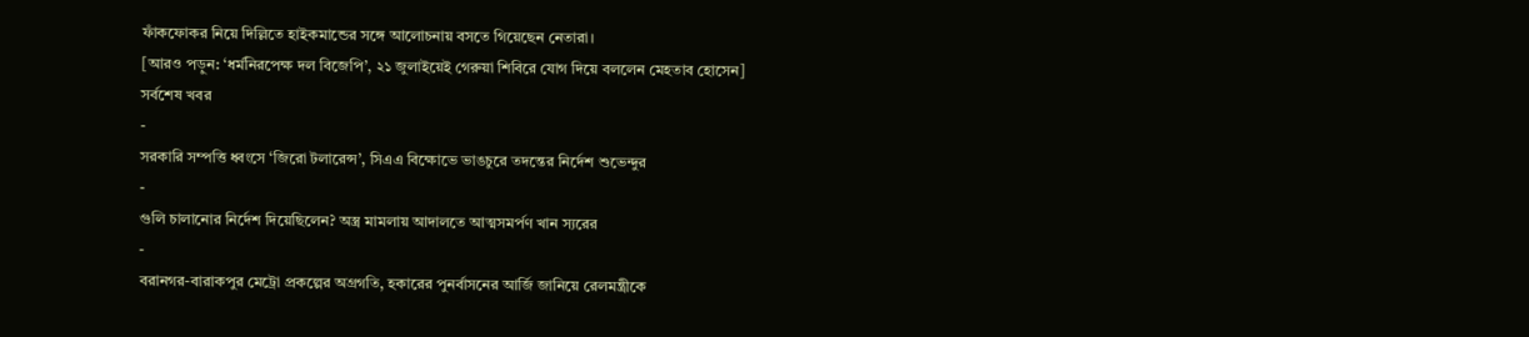ফাঁকফোকর নিয়ে দিল্লিতে হাইকমান্ডের সঙ্গে আলোচনায় বসতে গিয়েছেন নেতারা।
[আরও পড়ুন: ‘ধর্মনিরপেক্ষ দল বিজেপি’, ২১ জুলাইয়েই গেরুয়া শিবিরে যোগ দিয়ে বললেন মেহতাব হোসেন]
সর্বশেষ খবর
-
সরকারি সম্পত্তি ধ্বংসে ‘জিরো টলারেন্স’, সিএএ বিক্ষোভে ভাঙচুরে তদন্তের নির্দেশ শুভেন্দুর
-
গুলি চালানোর নির্দেশ দিয়েছিলেন? অস্ত্র মামলায় আদালতে আত্মসমর্পণ খান স্যরের
-
বরানগর-বারাকপুর মেট্রো প্রকল্পের অগ্রগতি, হকারের পুনর্বাসনের আর্জি জানিয়ে রেলমন্ত্রীকে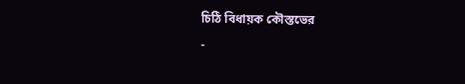চিঠি বিধায়ক কৌস্তভের
-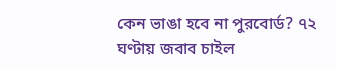কেন ভাঙা হবে না পুরবোর্ড? ৭২ ঘণ্টায় জবাব চাইল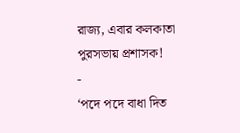রাজ্য, এবার কলকাতা পুরসভায় প্রশাসক!
-
‘পদে পদে বাধা দিত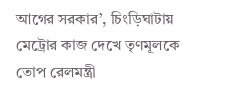আগের সরকার’, চিংড়িঘাটায় মেট্রোর কাজ দেখে তৃণমূলকে তোপ রেলমন্ত্রী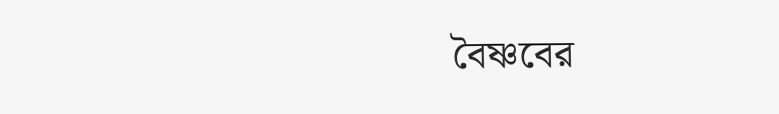বৈষ্ণবের